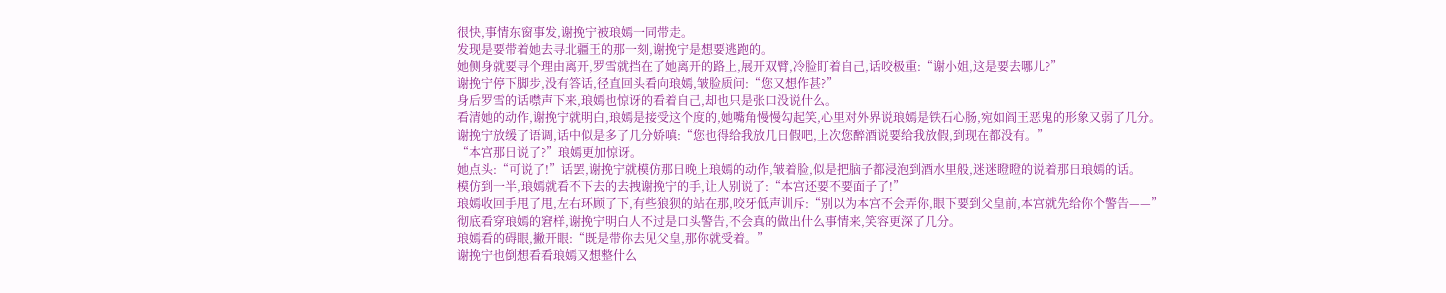很快,事情东窗事发,谢挽宁被琅嫣一同带走。
发现是要带着她去寻北疆王的那一刻,谢挽宁是想要逃跑的。
她侧身就要寻个理由离开,罗雪就挡在了她离开的路上,展开双臂,冷脸盯着自己,话咬极重:“谢小姐,这是要去哪儿?”
谢挽宁停下脚步,没有答话,径直回头看向琅嫣,皱脸质问:“您又想作甚?”
身后罗雪的话噤声下来,琅嫣也惊讶的看着自己,却也只是张口没说什么。
看清她的动作,谢挽宁就明白,琅嫣是接受这个度的,她嘴角慢慢勾起笑,心里对外界说琅嫣是铁石心肠,宛如阎王恶鬼的形象又弱了几分。
谢挽宁放缓了语调,话中似是多了几分娇嗔:“您也得给我放几日假吧,上次您醉酒说要给我放假,到现在都没有。”
“本宫那日说了?”琅嫣更加惊讶。
她点头:“可说了!”话罢,谢挽宁就模仿那日晚上琅嫣的动作,皱着脸,似是把脑子都浸泡到酒水里般,迷迷瞪瞪的说着那日琅嫣的话。
模仿到一半,琅嫣就看不下去的去拽谢挽宁的手,让人别说了:“本宫还要不要面子了!”
琅嫣收回手甩了甩,左右环顾了下,有些狼狈的站在那,咬牙低声训斥:“别以为本宫不会弄你,眼下要到父皇前,本宫就先给你个警告——”
彻底看穿琅嫣的窘样,谢挽宁明白人不过是口头警告,不会真的做出什么事情来,笑容更深了几分。
琅嫣看的碍眼,撇开眼:“既是带你去见父皇,那你就受着。”
谢挽宁也倒想看看琅嫣又想整什么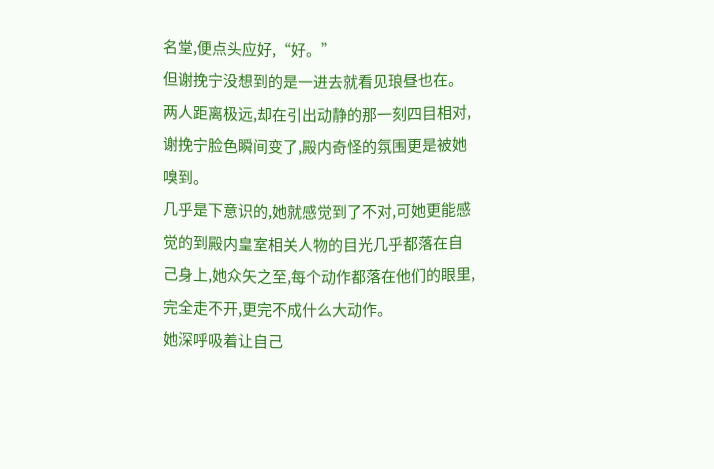名堂,便点头应好,“好。”
但谢挽宁没想到的是一进去就看见琅昼也在。
两人距离极远,却在引出动静的那一刻四目相对,谢挽宁脸色瞬间变了,殿内奇怪的氛围更是被她嗅到。
几乎是下意识的,她就感觉到了不对,可她更能感觉的到殿内皇室相关人物的目光几乎都落在自己身上,她众矢之至,每个动作都落在他们的眼里,完全走不开,更完不成什么大动作。
她深呼吸着让自己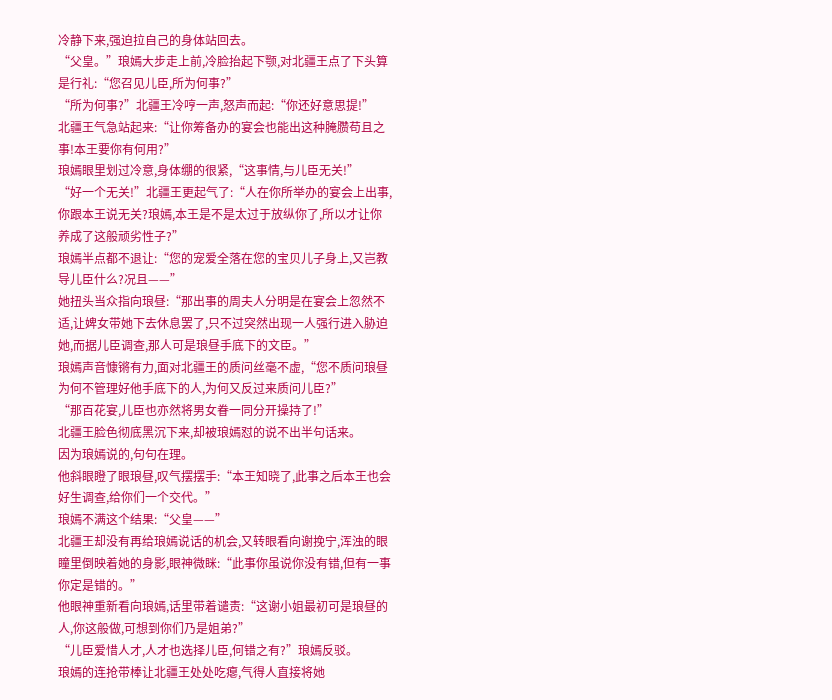冷静下来,强迫拉自己的身体站回去。
“父皇。”琅嫣大步走上前,冷脸抬起下颚,对北疆王点了下头算是行礼:“您召见儿臣,所为何事?”
“所为何事?”北疆王冷哼一声,怒声而起:“你还好意思提!”
北疆王气急站起来:“让你筹备办的宴会也能出这种腌臜苟且之事!本王要你有何用?”
琅嫣眼里划过冷意,身体绷的很紧,“这事情,与儿臣无关!”
“好一个无关!”北疆王更起气了:“人在你所举办的宴会上出事,你跟本王说无关?琅嫣,本王是不是太过于放纵你了,所以才让你养成了这般顽劣性子?”
琅嫣半点都不退让:“您的宠爱全落在您的宝贝儿子身上,又岂教导儿臣什么?况且——”
她扭头当众指向琅昼:“那出事的周夫人分明是在宴会上忽然不适,让婢女带她下去休息罢了,只不过突然出现一人强行进入胁迫她,而据儿臣调查,那人可是琅昼手底下的文臣。”
琅嫣声音慷锵有力,面对北疆王的质问丝毫不虚,“您不质问琅昼为何不管理好他手底下的人,为何又反过来质问儿臣?”
“那百花宴,儿臣也亦然将男女眷一同分开操持了!”
北疆王脸色彻底黑沉下来,却被琅嫣怼的说不出半句话来。
因为琅嫣说的,句句在理。
他斜眼瞪了眼琅昼,叹气摆摆手:“本王知晓了,此事之后本王也会好生调查,给你们一个交代。”
琅嫣不满这个结果:“父皇——”
北疆王却没有再给琅嫣说话的机会,又转眼看向谢挽宁,浑浊的眼瞳里倒映着她的身影,眼神微眯:“此事你虽说你没有错,但有一事你定是错的。”
他眼神重新看向琅嫣,话里带着谴责:“这谢小姐最初可是琅昼的人,你这般做,可想到你们乃是姐弟?”
“儿臣爱惜人才,人才也选择儿臣,何错之有?”琅嫣反驳。
琅嫣的连抢带棒让北疆王处处吃瘪,气得人直接将她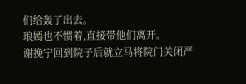们给轰了出去。
琅嫣也不惯着,直接带他们离开。
谢挽宁回到院子后就立马将院门关闭严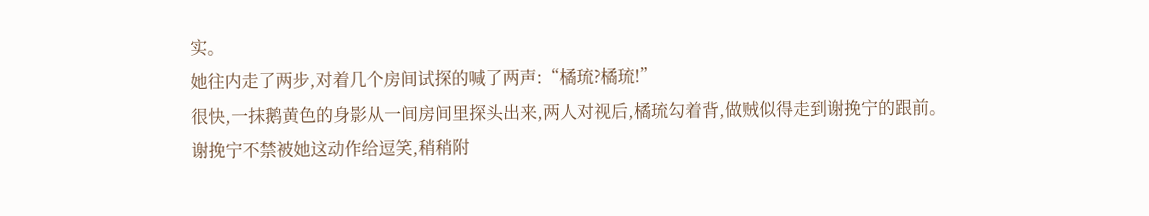实。
她往内走了两步,对着几个房间试探的喊了两声:“橘琉?橘琉!”
很快,一抹鹅黄色的身影从一间房间里探头出来,两人对视后,橘琉勾着背,做贼似得走到谢挽宁的跟前。
谢挽宁不禁被她这动作给逗笑,稍稍附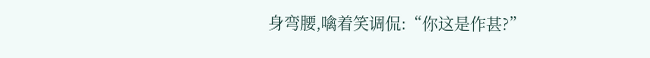身弯腰,噙着笑调侃:“你这是作甚?”